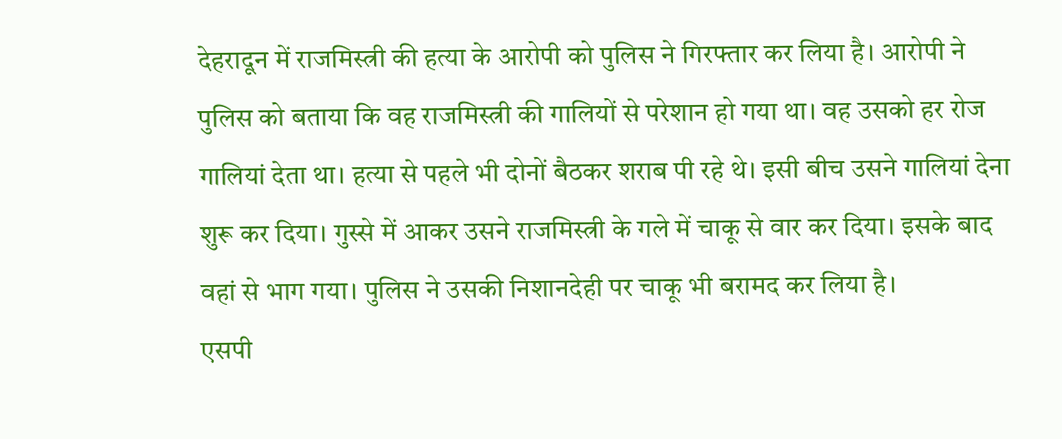देहरादून में राजमिस्त्री की हत्या के आरोपी को पुलिस ने गिरफ्तार कर लिया है। आरोपी ने पुलिस को बताया कि वह राजमिस्त्री की गालियों से परेशान हो गया था। वह उसको हर रोज गालियां देता था। हत्या से पहले भी दोनों बैठकर शराब पी रहे थे। इसी बीच उसने गालियां देना शुरू कर दिया। गुस्से में आकर उसने राजमिस्त्री के गले में चाकू से वार कर दिया। इसके बाद वहां से भाग गया। पुलिस ने उसकी निशानदेही पर चाकू भी बरामद कर लिया है।
एसपी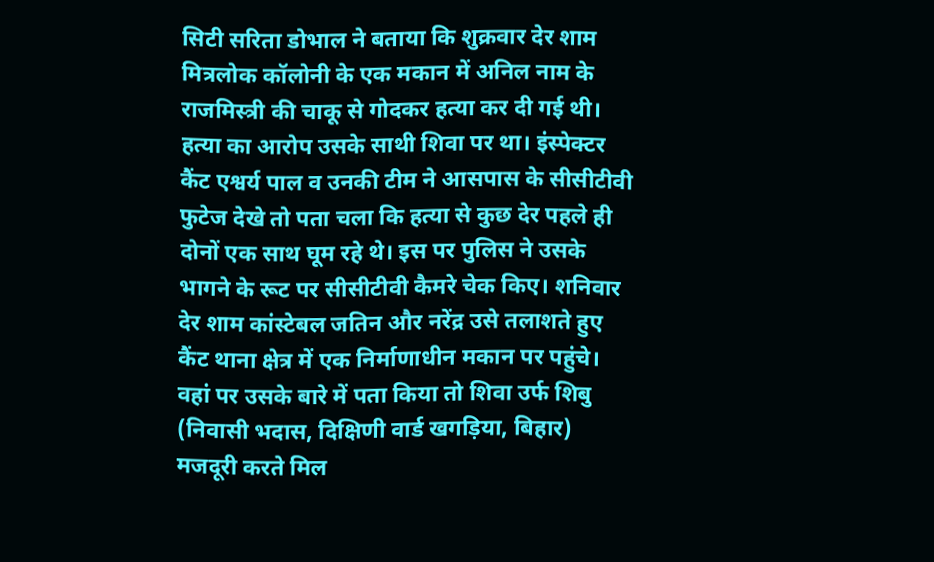सिटी सरिता डोभाल ने बताया कि शुक्रवार देर शाम मित्रलोक कॉलोनी के एक मकान में अनिल नाम के राजमिस्त्री की चाकू से गोदकर हत्या कर दी गई थी। हत्या का आरोप उसके साथी शिवा पर था। इंस्पेक्टर कैंट एश्वर्य पाल व उनकी टीम ने आसपास के सीसीटीवी फुटेज देखे तो पता चला कि हत्या से कुछ देर पहले ही दोनों एक साथ घूम रहे थे। इस पर पुलिस ने उसके भागने के रूट पर सीसीटीवी कैमरे चेक किए। शनिवार देर शाम कांस्टेबल जतिन और नरेंद्र उसे तलाशते हुए कैंट थाना क्षेत्र में एक निर्माणाधीन मकान पर पहुंचे। वहां पर उसके बारे में पता किया तो शिवा उर्फ शिबु (निवासी भदास, दिक्षिणी वार्ड खगड़िया, बिहार) मजदूरी करते मिल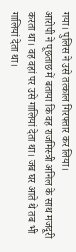गया। पुलिस ने उसे तत्काल गिरफ्तार कर लिया।
आरोपी ने पूछताछ में बताया कि वह राजमिस्त्री अनिल के साथ मजदूरी करता था। वह वहां पर उसे गालियां देता था। जब घर आते थे तब भी गालियां देता था।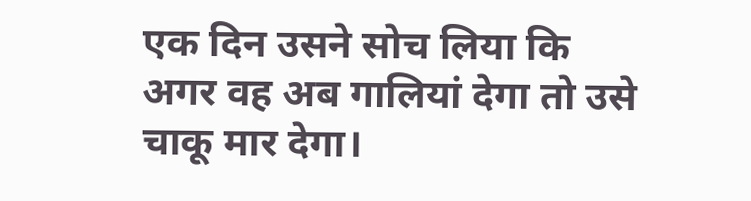एक दिन उसने सोच लिया कि अगर वह अब गालियां देगा तो उसे चाकू मार देगा।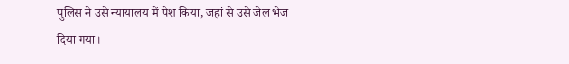पुलिस ने उसे न्यायालय में पेश किया, जहां से उसे जेल भेज दिया गया।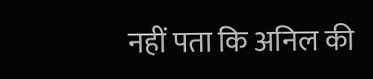नहीं पता कि अनिल की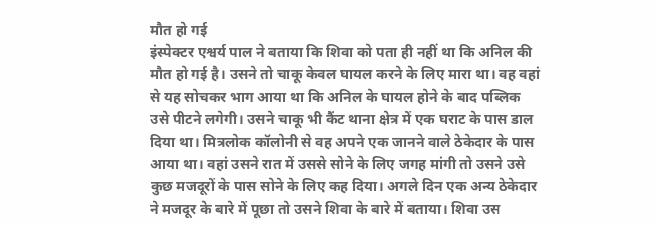मौत हो गई
इंस्पेक्टर एश्वर्य पाल ने बताया कि शिवा को पता ही नहीं था कि अनिल की मौत हो गई है। उसने तो चाकू केवल घायल करने के लिए मारा था। वह वहां से यह सोचकर भाग आया था कि अनिल के घायल होने के बाद पब्लिक उसे पीटने लगेगी। उसने चाकू भी कैंट थाना क्षेत्र में एक घराट के पास डाल दिया था। मित्रलोक कॉलोनी से वह अपने एक जानने वाले ठेकेदार के पास आया था। वहां उसने रात में उससे सोने के लिए जगह मांगी तो उसने उसे कुछ मजदूरों के पास सोने के लिए कह दिया। अगले दिन एक अन्य ठेकेदार ने मजदूर के बारे में पूछा तो उसने शिवा के बारे में बताया। शिवा उस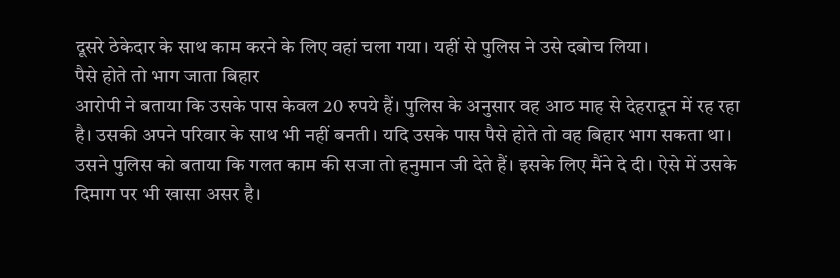दूसरे ठेकेदार के साथ काम करने के लिए वहां चला गया। यहीं से पुलिस ने उसे दबोच लिया।
पैसे होते तो भाग जाता बिहार
आरोपी ने बताया कि उसके पास केवल 20 रुपये हैं। पुलिस के अनुसार वह आठ माह से देहरादून में रह रहा है। उसकी अपने परिवार के साथ भी नहीं बनती। यदि उसके पास पैसे होते तो वह बिहार भाग सकता था। उसने पुलिस को बताया कि गलत काम की सजा तो हनुमान जी देते हैं। इसके लिए मैंने दे दी। ऐसे में उसके दिमाग पर भी खासा असर है।